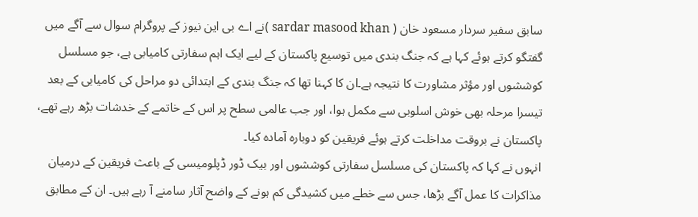سابق سفیر سردار مسعود خان ( sardar masood khan )نے اے بی این نیوز کے پروگرام سوال سے آگے میں گفتگو کرتے ہوئے کہا ہے کہ جنگ بندی میں توسیع پاکستان کے لیے ایک اہم سفارتی کامیابی ہے، جو مسلسل کوششوں اور مؤثر مشاورت کا نتیجہ ہے۔ان کا کہنا تھا کہ جنگ بندی کے ابتدائی دو مراحل کی کامیابی کے بعد تیسرا مرحلہ بھی خوش اسلوبی سے مکمل ہوا، اور جب عالمی سطح پر اس کے خاتمے کے خدشات بڑھ رہے تھے، پاکستان نے بروقت مداخلت کرتے ہوئے فریقین کو دوبارہ آمادہ کیا۔
انہوں نے کہا کہ پاکستان کی مسلسل سفارتی کوششوں اور بیک ڈور ڈپلومیسی کے باعث فریقین کے درمیان مذاکرات کا عمل آگے بڑھا، جس سے خطے میں کشیدگی کم ہونے کے واضح آثار سامنے آ رہے ہیں۔ ان کے مطابق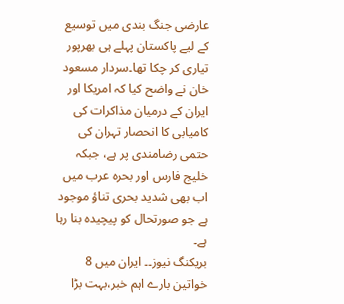عارضی جنگ بندی میں توسیع کے لیے پاکستان پہلے ہی بھرپور تیاری کر چکا تھا۔سردار مسعود خان نے واضح کیا کہ امریکا اور ایران کے درمیان مذاکرات کی کامیابی کا انحصار تہران کی حتمی رضامندی پر ہے، جبکہ خلیج فارس اور بحرہ عرب میں اب بھی شدید بحری تناؤ موجود ہے جو صورتحال کو پیچیدہ بنا رہا ہے۔
بریکنگ نیوز۔۔ ایران میں 8 خواتین بارے اہم خبر،بہت بڑا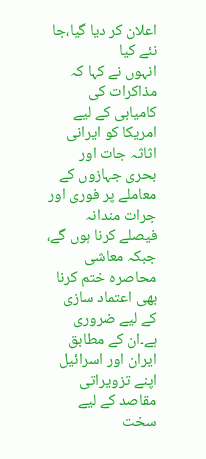اعلان کر دیا گیا،جا نئے کیا
انہوں نے کہا کہ مذاکرات کی کامیابی کے لیے امریکا کو ایرانی اثاثہ جات اور بحری جہازوں کے معاملے پر فوری اور جرات مندانہ فیصلے کرنا ہوں گے، جبکہ معاشی محاصرہ ختم کرنا بھی اعتماد سازی کے لیے ضروری ہے۔ان کے مطابق ایران اور اسرائیل اپنے تزویراتی مقاصد کے لیے سخت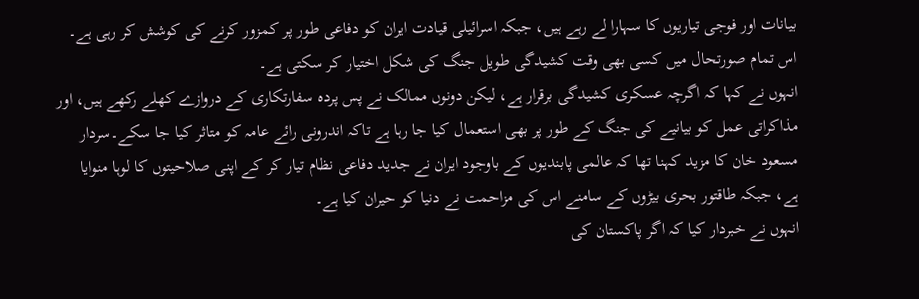بیانات اور فوجی تیاریوں کا سہارا لے رہے ہیں، جبکہ اسرائیلی قیادت ایران کو دفاعی طور پر کمزور کرنے کی کوشش کر رہی ہے۔ اس تمام صورتحال میں کسی بھی وقت کشیدگی طویل جنگ کی شکل اختیار کر سکتی ہے۔
انہوں نے کہا کہ اگرچہ عسکری کشیدگی برقرار ہے، لیکن دونوں ممالک نے پس پردہ سفارتکاری کے دروازے کھلے رکھے ہیں، اور مذاکراتی عمل کو بیانیے کی جنگ کے طور پر بھی استعمال کیا جا رہا ہے تاکہ اندرونی رائے عامہ کو متاثر کیا جا سکے۔سردار مسعود خان کا مزید کہنا تھا کہ عالمی پابندیوں کے باوجود ایران نے جدید دفاعی نظام تیار کر کے اپنی صلاحیتوں کا لوہا منوایا ہے، جبکہ طاقتور بحری بیڑوں کے سامنے اس کی مزاحمت نے دنیا کو حیران کیا ہے۔
انہوں نے خبردار کیا کہ اگر پاکستان کی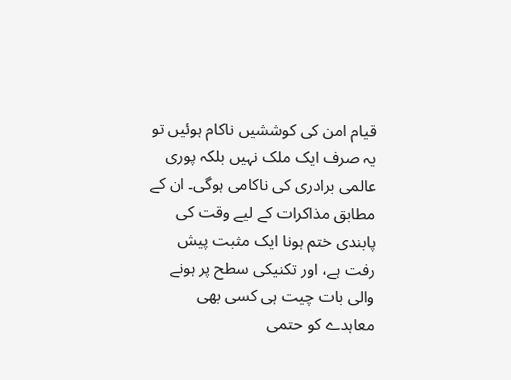قیام امن کی کوششیں ناکام ہوئیں تو یہ صرف ایک ملک نہیں بلکہ پوری عالمی برادری کی ناکامی ہوگی۔ ان کے مطابق مذاکرات کے لیے وقت کی پابندی ختم ہونا ایک مثبت پیش رفت ہے، اور تکنیکی سطح پر ہونے والی بات چیت ہی کسی بھی معاہدے کو حتمی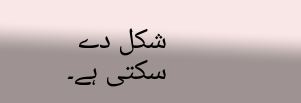شکل دے سکتی ہے۔